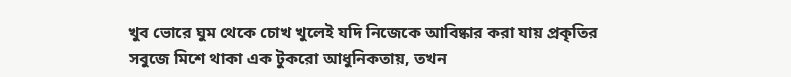খুব ভোরে ঘুম থেকে চোখ খুলেই যদি নিজেকে আবিষ্কার করা যায় প্রকৃতির সবুজে মিশে থাকা এক টুকরো আধুনিকতায়, তখন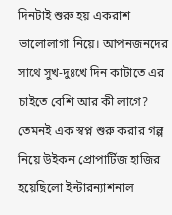দিনটাই শুরু হয় একরাশ ভালোলাগা নিয়ে। আপনজনদের সাথে সুখ-দুঃখে দিন কাটাতে এর চাইতে বেশি আর কী লাগে?
তেমনই এক স্বপ্ন শুরু করার গল্প নিয়ে উইকন প্রোপার্টিজ হাজির হয়েছিলো ইন্টারন্যাশনাল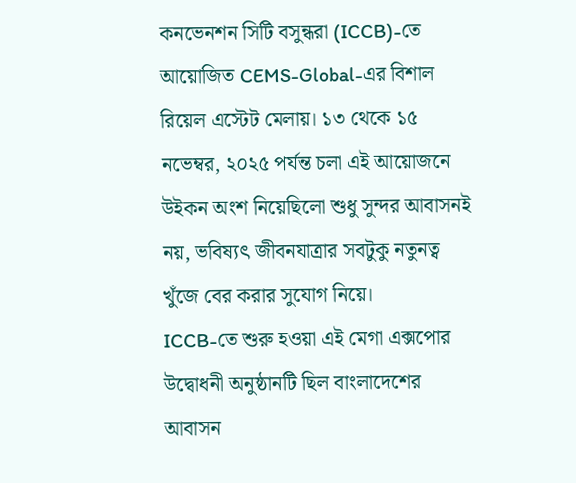কনভেনশন সিটি বসুন্ধরা (ICCB)-তে আয়োজিত CEMS-Global-এর বিশাল রিয়েল এস্টেট মেলায়। ১৩ থেকে ১৫ নভেম্বর, ২০২৫ পর্যন্ত চলা এই আয়োজনে উইকন অংশ নিয়েছিলো শুধু সুন্দর আবাসনই নয়, ভবিষ্যৎ জীবনযাত্রার সবটুকু নতুনত্ব খুঁজে বের করার সুযোগ নিয়ে।
ICCB-তে শুরু হওয়া এই মেগা এক্সপোর উদ্বোধনী অনুষ্ঠানটি ছিল বাংলাদেশের আবাসন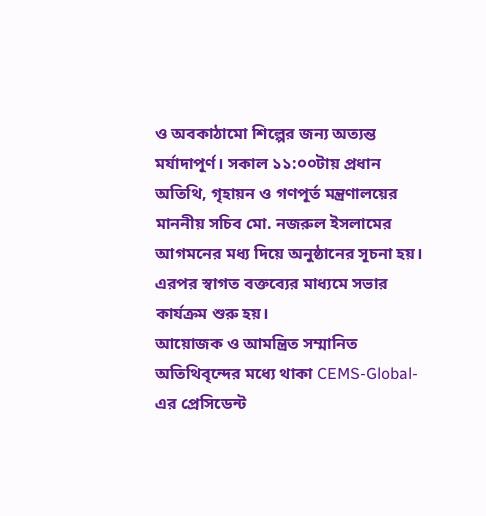ও অবকাঠামো শিল্পের জন্য অত্যন্ত মর্যাদাপূর্ণ। সকাল ১১:০০টায় প্রধান অতিথি, গৃহায়ন ও গণপূর্ত মন্ত্রণালয়ের মাননীয় সচিব মো. নজরুল ইসলামের আগমনের মধ্য দিয়ে অনুষ্ঠানের সূচনা হয়। এরপর স্বাগত বক্তব্যের মাধ্যমে সভার কার্যক্রম শুরু হয়।
আয়োজক ও আমন্ত্রিত সম্মানিত অতিথিবৃন্দের মধ্যে থাকা CEMS-Global-এর প্রেসিডেন্ট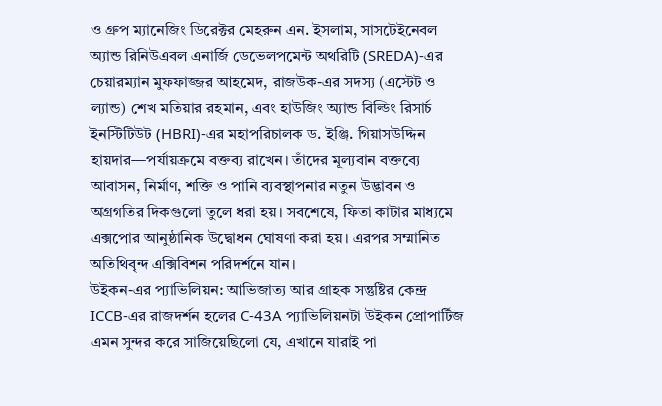ও গ্রুপ ম্যানেজিং ডিরেক্টর মেহরুন এন. ইসলাম, সাসটেইনেবল অ্যান্ড রিনিউএবল এনার্জি ডেভেলপমেন্ট অথরিটি (SREDA)-এর চেয়ারম্যান মুফফাজ্জর আহমেদ, রাজউক-এর সদস্য (এস্টেট ও ল্যান্ড) শেখ মতিয়ার রহমান, এবং হাউজিং অ্যান্ড বিল্ডিং রিসার্চ ইনস্টিটিউট (HBRI)-এর মহাপরিচালক ড. ইঞ্জি. গিয়াসউদ্দিন হায়দার—পর্যায়ক্রমে বক্তব্য রাখেন। তাঁদের মূল্যবান বক্তব্যে আবাসন, নির্মাণ, শক্তি ও পানি ব্যবস্থাপনার নতুন উদ্ভাবন ও অগ্রগতির দিকগুলো তুলে ধরা হয়। সবশেষে, ফিতা কাটার মাধ্যমে এক্সপোর আনুষ্ঠানিক উদ্বোধন ঘোষণা করা হয়। এরপর সম্মানিত অতিথিবৃন্দ এক্সিবিশন পরিদর্শনে যান।
উইকন-এর প্যাভিলিয়ন: আভিজাত্য আর গ্রাহক সন্তুষ্টির কেন্দ্র
ICCB-এর রাজদর্শন হলের C-43A প্যাভিলিয়নটা উইকন প্রোপার্টিজ এমন সুন্দর করে সাজিয়েছিলো যে, এখানে যারাই পা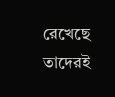রেখেছে তাদেরই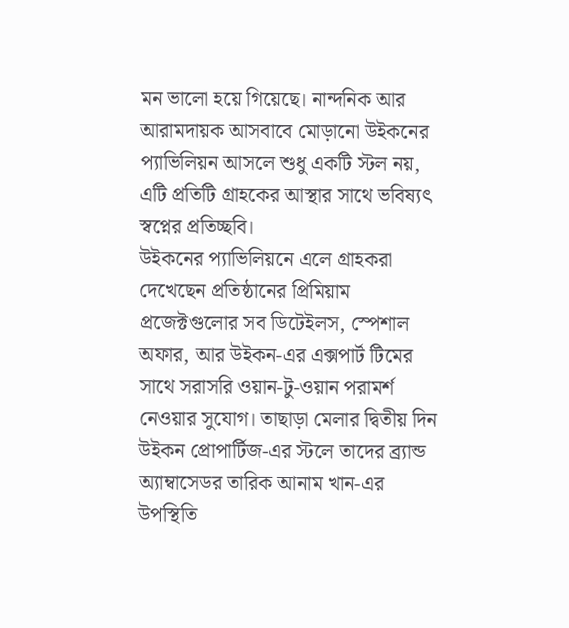মন ভালো হয়ে গিয়েছে। নান্দনিক আর আরামদায়ক আসবাবে মোড়ানো উইকনের প্যাভিলিয়ন আসলে শুধু একটি স্টল নয়, এটি প্রতিটি গ্রাহকের আস্থার সাথে ভবিষ্যৎ স্বপ্নের প্রতিচ্ছবি।
উইকনের প্যাভিলিয়নে এলে গ্রাহকরা দেখেছেন প্রতিষ্ঠানের প্রিমিয়াম প্রজেক্টগুলোর সব ডিটেইলস, স্পেশাল অফার, আর উইকন-এর এক্সপার্ট টিমের সাথে সরাসরি ওয়ান-টু-ওয়ান পরামর্শ নেওয়ার সুযোগ। তাছাড়া মেলার দ্বিতীয় দিন উইকন প্রোপার্টিজ-এর স্টলে তাদের ব্র্যান্ড অ্যাম্বাসেডর তারিক আনাম খান-এর উপস্থিতি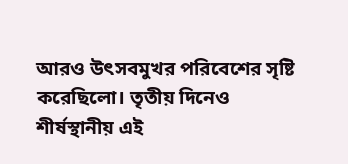আরও উৎসবমুখর পরিবেশের সৃষ্টি করেছিলো। তৃতীয় দিনেও শীর্ষস্থানীয় এই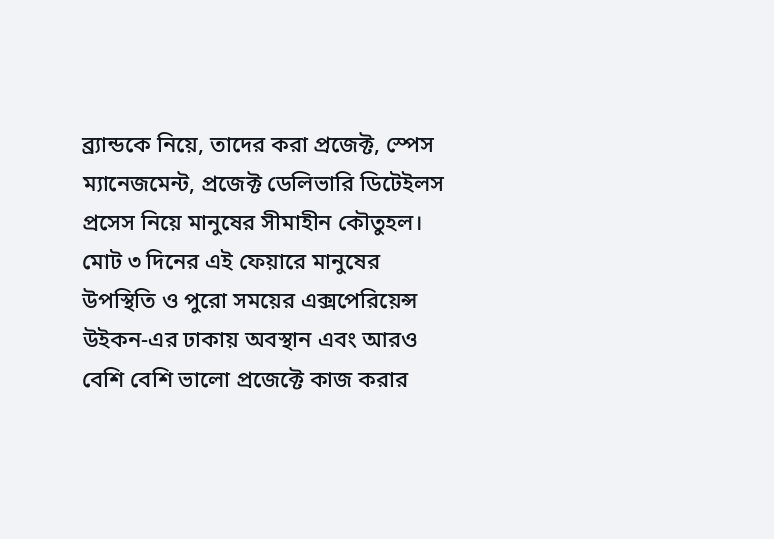ব্র্যান্ডকে নিয়ে, তাদের করা প্রজেক্ট, স্পেস ম্যানেজমেন্ট, প্রজেক্ট ডেলিভারি ডিটেইলস প্রসেস নিয়ে মানুষের সীমাহীন কৌতুহল। মোট ৩ দিনের এই ফেয়ারে মানুষের উপস্থিতি ও পুরো সময়ের এক্সপেরিয়েন্স উইকন-এর ঢাকায় অবস্থান এবং আরও বেশি বেশি ভালো প্রজেক্টে কাজ করার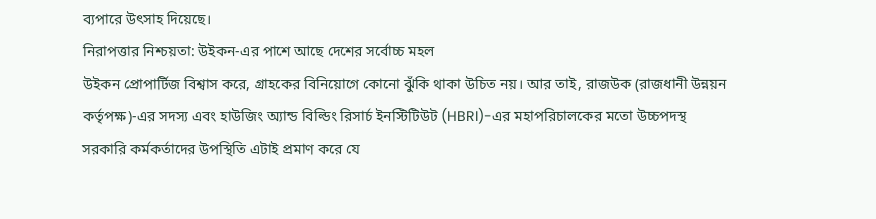ব্যপারে উৎসাহ দিয়েছে।
নিরাপত্তার নিশ্চয়তা: উইকন-এর পাশে আছে দেশের সর্বোচ্চ মহল
উইকন প্রোপার্টিজ বিশ্বাস করে, গ্রাহকের বিনিয়োগে কোনো ঝুঁকি থাকা উচিত নয়। আর তাই, রাজউক (রাজধানী উন্নয়ন কর্তৃপক্ষ)-এর সদস্য এবং হাউজিং অ্যান্ড বিল্ডিং রিসার্চ ইনস্টিটিউট (HBRI)-এর মহাপরিচালকের মতো উচ্চপদস্থ সরকারি কর্মকর্তাদের উপস্থিতি এটাই প্রমাণ করে যে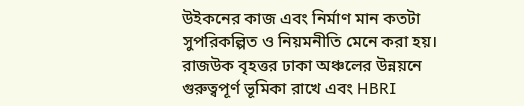উইকনের কাজ এবং নির্মাণ মান কতটা সুপরিকল্পিত ও নিয়মনীতি মেনে করা হয়। রাজউক বৃহত্তর ঢাকা অঞ্চলের উন্নয়নে গুরুত্বপূর্ণ ভূমিকা রাখে এবং HBRI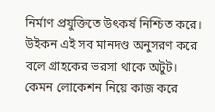নির্মাণ প্রযুক্তিতে উৎকর্ষ নিশ্চিত করে। উইকন এই সব মানদণ্ড অনুসরণ করে বলে গ্রাহকের ভরসা থাকে অটুট।
কেমন লোকেশন নিয়ে কাজ করে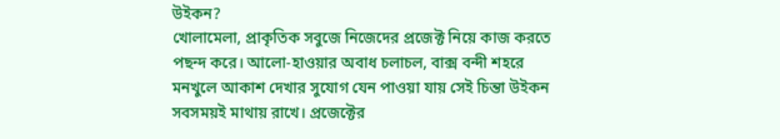উইকন?
খোলামেলা, প্রাকৃতিক সবুজে নিজেদের প্রজেক্ট নিয়ে কাজ করতে পছন্দ করে। আলো-হাওয়ার অবাধ চলাচল, বাক্স বন্দী শহরে মনখুলে আকাশ দেখার সুযোগ যেন পাওয়া যায় সেই চিন্তা উইকন সবসময়ই মাথায় রাখে। প্রজেক্টের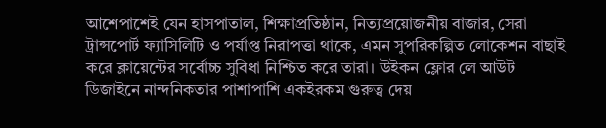আশেপাশেই যেন হাসপাতাল, শিক্ষাপ্রতিষ্ঠান, নিত্যপ্রয়োজনীয় বাজার, সেরা ট্রান্সপোর্ট ফ্যাসিলিটি ও পর্যাপ্ত নিরাপত্তা থাকে, এমন সুপরিকল্পিত লোকেশন বাছাই করে ক্লায়েন্টের সর্বোচ্চ সুবিধা নিশ্চিত করে তারা। উইকন ফ্লোর লে আউট ডিজাইনে নান্দনিকতার পাশাপাশি একইরকম গুরুত্ব দেয়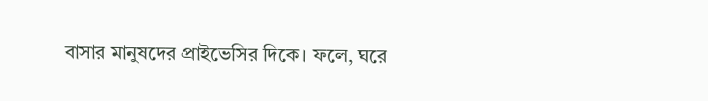বাসার মানুষদের প্রাইভেসির দিকে। ফলে, ঘরে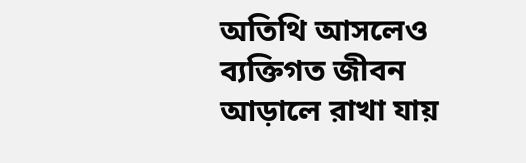অতিথি আসলেও ব্যক্তিগত জীবন আড়ালে রাখা যায়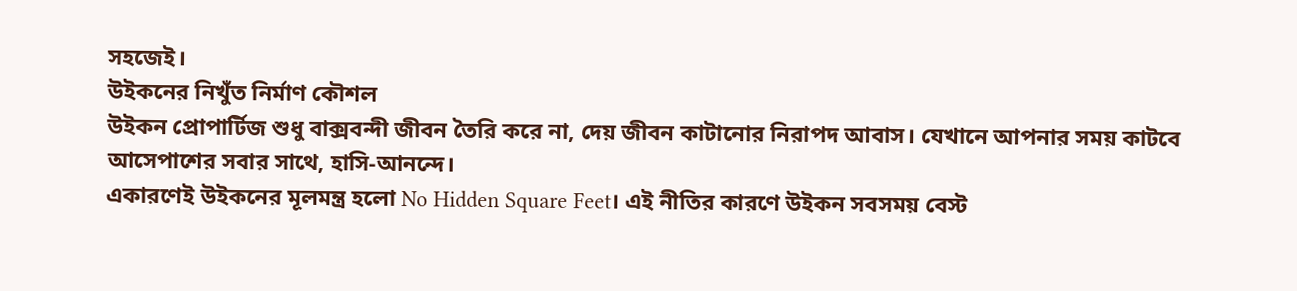সহজেই।
উইকনের নিখুঁত নির্মাণ কৌশল
উইকন প্রোপার্টিজ শুধু বাক্সবন্দী জীবন তৈরি করে না, দেয় জীবন কাটানোর নিরাপদ আবাস। যেখানে আপনার সময় কাটবে আসেপাশের সবার সাথে, হাসি-আনন্দে।
একারণেই উইকনের মূলমন্ত্র হলো No Hidden Square Feet। এই নীতির কারণে উইকন সবসময় বেস্ট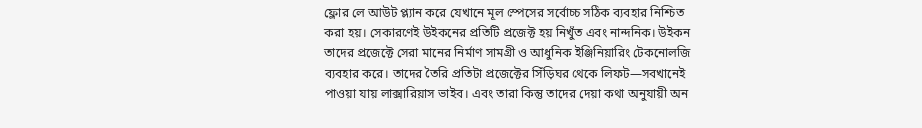ফ্লোর লে আউট প্ল্যান করে যেখানে মূল স্পেসের সর্বোচ্চ সঠিক ব্যবহার নিশ্চিত করা হয়। সেকারণেই উইকনের প্রতিটি প্রজেক্ট হয় নিখুঁত এবং নান্দনিক। উইকন তাদের প্রজেক্টে সেরা মানের নির্মাণ সামগ্রী ও আধুনিক ইঞ্জিনিয়ারিং টেকনোলজি ব্যবহার করে। তাদের তৈরি প্রতিটা প্রজেক্টের সিঁড়িঘর থেকে লিফট—সবখানেই পাওয়া যায় লাক্সারিয়াস ভাইব। এবং তারা কিন্তু তাদের দেয়া কথা অনুযায়ী অন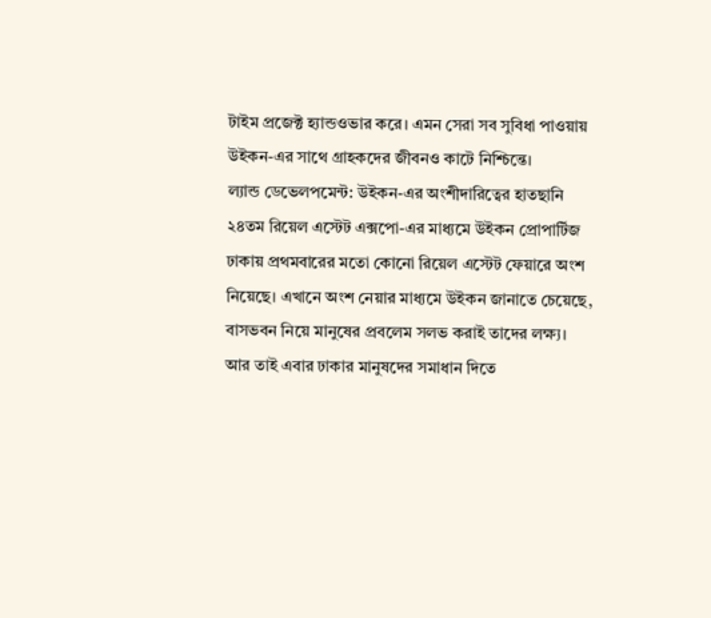টাইম প্রজেক্ট হ্যান্ডওভার করে। এমন সেরা সব সুবিধা পাওয়ায় উইকন-এর সাথে গ্রাহকদের জীবনও কাটে নিশ্চিন্তে।
ল্যান্ড ডেভেলপমেন্ট: উইকন-এর অংশীদারিত্বের হাতছানি
২৪তম রিয়েল এস্টেট এক্সপো-এর মাধ্যমে উইকন প্রোপার্টিজ ঢাকায় প্রথমবারের মতো কোনো রিয়েল এস্টেট ফেয়ারে অংশ নিয়েছে। এখানে অংশ নেয়ার মাধ্যমে উইকন জানাতে চেয়েছে, বাসভবন নিয়ে মানুষের প্রবলেম সলভ করাই তাদের লক্ষ্য। আর তাই এবার ঢাকার মানুষদের সমাধান দিতে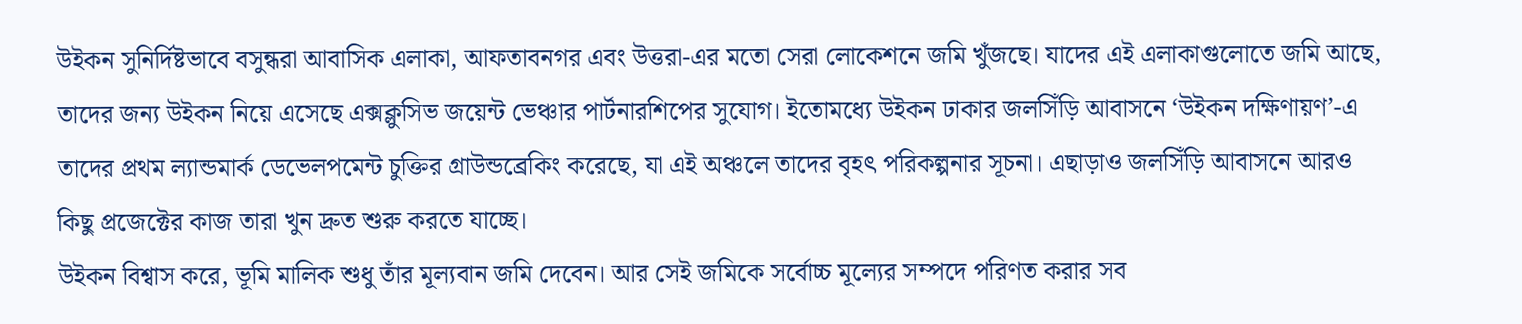উইকন সুনির্দিষ্টভাবে বসুন্ধরা আবাসিক এলাকা, আফতাবনগর এবং উত্তরা-এর মতো সেরা লোকেশনে জমি খুঁজছে। যাদের এই এলাকাগুলোতে জমি আছে, তাদের জন্য উইকন নিয়ে এসেছে এক্সক্লুসিভ জয়েন্ট ভেঞ্চার পার্টনারশিপের সুযোগ। ইতোমধ্যে উইকন ঢাকার জলসিঁড়ি আবাসনে ‘উইকন দক্ষিণায়ণ’-এ তাদের প্রথম ল্যান্ডমার্ক ডেভেলপমেন্ট চুক্তির গ্রাউন্ডব্রেকিং করেছে, যা এই অঞ্চলে তাদের বৃহৎ পরিকল্পনার সূচনা। এছাড়াও জলসিঁড়ি আবাসনে আরও কিছু প্রজেক্টের কাজ তারা খুন দ্রুত শুরু করতে যাচ্ছে।
উইকন বিশ্বাস করে, ভূমি মালিক শুধু তাঁর মূল্যবান জমি দেবেন। আর সেই জমিকে সর্বোচ্চ মূল্যের সম্পদে পরিণত করার সব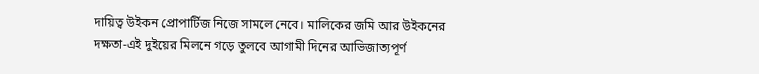দায়িত্ব উইকন প্রোপার্টিজ নিজে সামলে নেবে। মালিকের জমি আর উইকনের দক্ষতা-এই দুইয়ের মিলনে গড়ে তুলবে আগামী দিনের আভিজাত্যপূর্ণ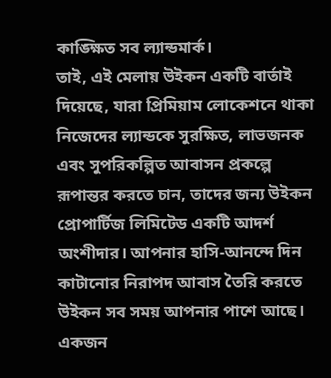কাঙ্ক্ষিত সব ল্যান্ডমার্ক।
তাই, এই মেলায় উইকন একটি বার্তাই দিয়েছে, যারা প্রিমিয়াম লোকেশনে থাকা নিজেদের ল্যান্ডকে সুরক্ষিত, লাভজনক এবং সুপরিকল্পিত আবাসন প্রকল্পে রূপান্তর করতে চান, তাদের জন্য উইকন প্রোপার্টিজ লিমিটেড একটি আদর্শ অংশীদার। আপনার হাসি-আনন্দে দিন কাটানোর নিরাপদ আবাস তৈরি করতে উইকন সব সময় আপনার পাশে আছে।
একজন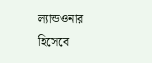ল্যান্ডওনার হিসেবে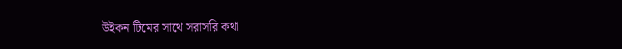উইকন টিমের সাথে সরাসরি কথা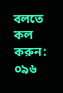বলতে
কল করুন: ০৯৬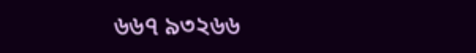৬৬৭ ৯৩২৬৬